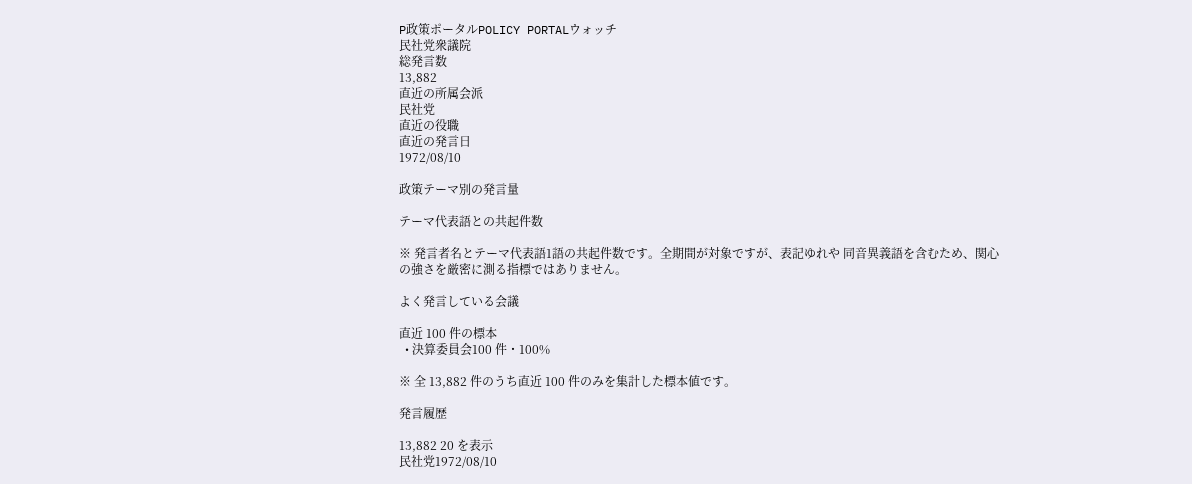P政策ポータルPOLICY PORTALウォッチ
民社党衆議院
総発言数
13,882
直近の所属会派
民社党
直近の役職
直近の発言日
1972/08/10

政策テーマ別の発言量

テーマ代表語との共起件数

※ 発言者名とテーマ代表語1語の共起件数です。全期間が対象ですが、表記ゆれや 同音異義語を含むため、関心の強さを厳密に測る指標ではありません。

よく発言している会議

直近 100 件の標本
  • 決算委員会100 件・100%

※ 全 13,882 件のうち直近 100 件のみを集計した標本値です。

発言履歴

13,882 20 を表示
民社党1972/08/10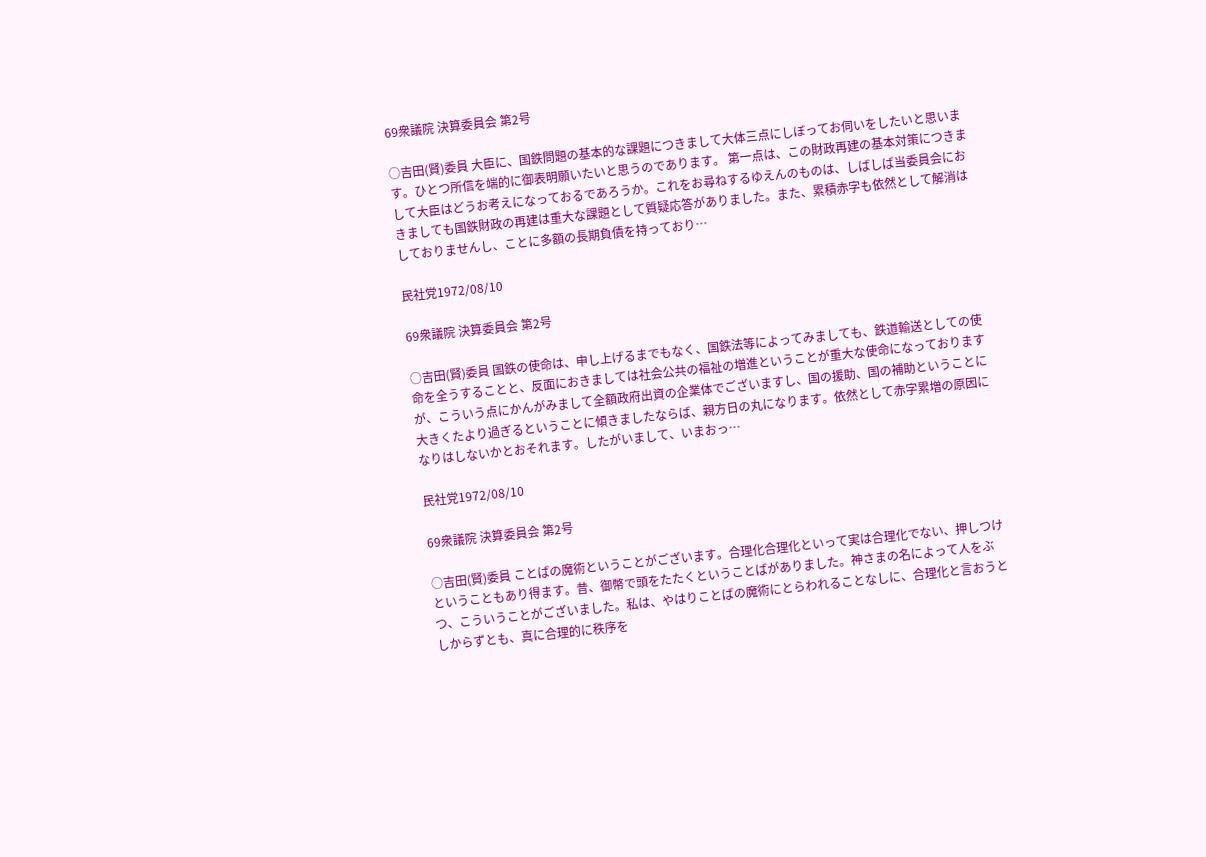69衆議院 決算委員会 第2号

○吉田(賢)委員 大臣に、国鉄問題の基本的な課題につきまして大体三点にしぼってお伺いをしたいと思います。ひとつ所信を端的に御表明願いたいと思うのであります。 第一点は、この財政再建の基本対策につきまして大臣はどうお考えになっておるであろうか。これをお尋ねするゆえんのものは、しばしば当委員会におきましても国鉄財政の再建は重大な課題として質疑応答がありました。また、累積赤字も依然として解消はしておりませんし、ことに多額の長期負債を持っており…

民社党1972/08/10

69衆議院 決算委員会 第2号

○吉田(賢)委員 国鉄の使命は、申し上げるまでもなく、国鉄法等によってみましても、鉄道輸送としての使命を全うすることと、反面におきましては社会公共の福祉の増進ということが重大な使命になっておりますが、こういう点にかんがみまして全額政府出資の企業体でございますし、国の援助、国の補助ということに大きくたより過ぎるということに傾きましたならば、親方日の丸になります。依然として赤字累増の原因になりはしないかとおそれます。したがいまして、いまおっ…

民社党1972/08/10

69衆議院 決算委員会 第2号

○吉田(賢)委員 ことばの魔術ということがございます。合理化合理化といって実は合理化でない、押しつけということもあり得ます。昔、御幣で頭をたたくということばがありました。神さまの名によって人をぶつ、こういうことがございました。私は、やはりことばの魔術にとらわれることなしに、合理化と言おうとしからずとも、真に合理的に秩序を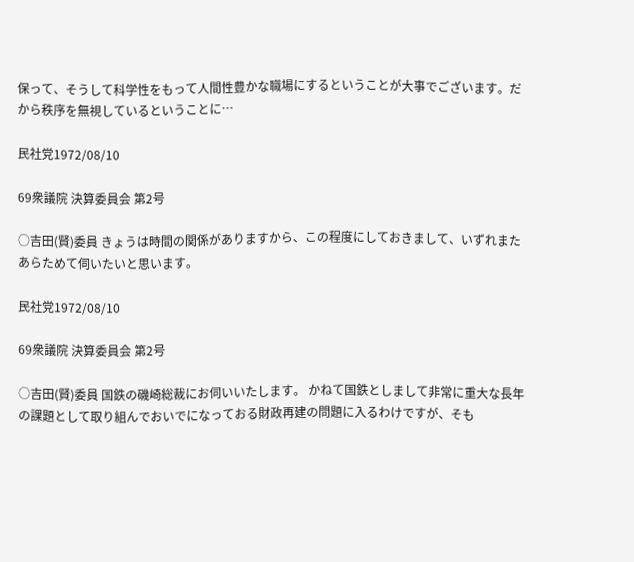保って、そうして科学性をもって人間性豊かな職場にするということが大事でございます。だから秩序を無視しているということに…

民社党1972/08/10

69衆議院 決算委員会 第2号

○吉田(賢)委員 きょうは時間の関係がありますから、この程度にしておきまして、いずれまたあらためて伺いたいと思います。

民社党1972/08/10

69衆議院 決算委員会 第2号

○吉田(賢)委員 国鉄の磯崎総裁にお伺いいたします。 かねて国鉄としまして非常に重大な長年の課題として取り組んでおいでになっておる財政再建の問題に入るわけですが、そも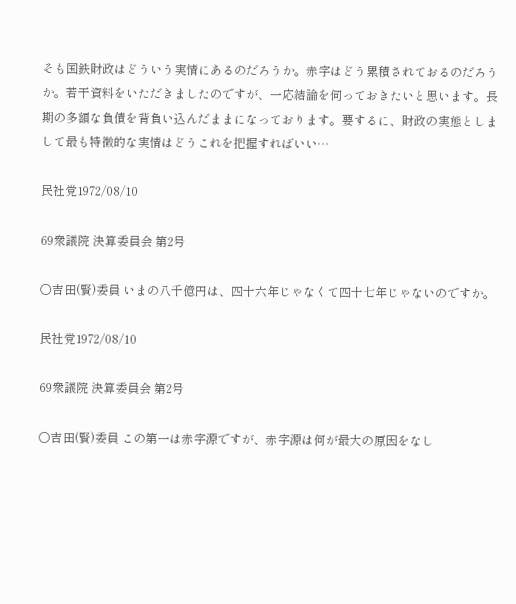そも国鉄財政はどういう実情にあるのだろうか。赤字はどう累積されておるのだろうか。若干資料をいただきましたのですが、一応結論を伺っておきたいと思います。長期の多額な負債を背負い込んだままになっております。要するに、財政の実態としまして最も特徴的な実情はどうこれを把握すればいい…

民社党1972/08/10

69衆議院 決算委員会 第2号

○吉田(賢)委員 いまの八千億円は、四十六年じゃなくて四十七年じゃないのですか。

民社党1972/08/10

69衆議院 決算委員会 第2号

○吉田(賢)委員 この第一は赤字源ですが、赤字源は何が最大の原因をなし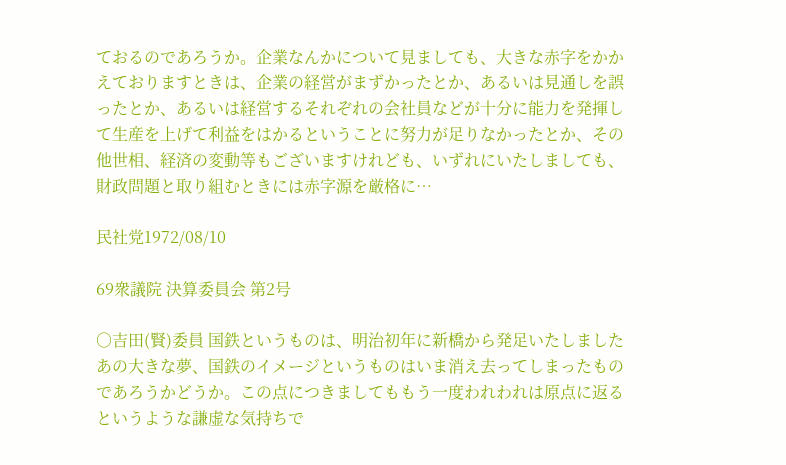ておるのであろうか。企業なんかについて見ましても、大きな赤字をかかえておりますときは、企業の経営がまずかったとか、あるいは見通しを誤ったとか、あるいは経営するそれぞれの会社員などが十分に能力を発揮して生産を上げて利益をはかるということに努力が足りなかったとか、その他世相、経済の変動等もございますけれども、いずれにいたしましても、財政問題と取り組むときには赤字源を厳格に…

民社党1972/08/10

69衆議院 決算委員会 第2号

○吉田(賢)委員 国鉄というものは、明治初年に新橋から発足いたしましたあの大きな夢、国鉄のイメージというものはいま消え去ってしまったものであろうかどうか。この点につきましてももう一度われわれは原点に返るというような謙虚な気持ちで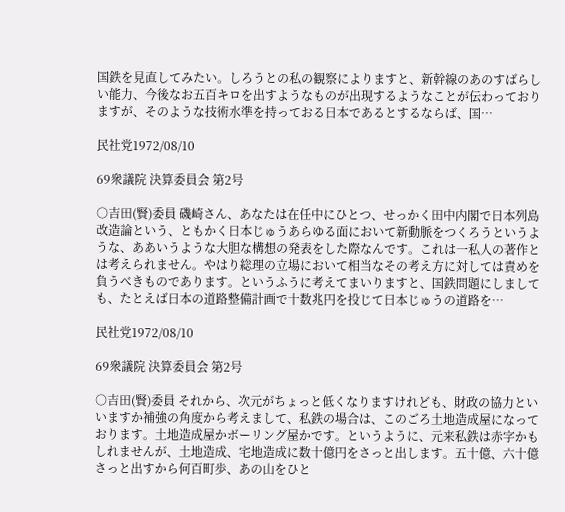国鉄を見直してみたい。しろうとの私の観察によりますと、新幹線のあのすばらしい能力、今後なお五百キロを出すようなものが出現するようなことが伝わっておりますが、そのような技術水準を持っておる日本であるとするならば、国…

民社党1972/08/10

69衆議院 決算委員会 第2号

○吉田(賢)委員 磯崎さん、あなたは在任中にひとつ、せっかく田中内閣で日本列島改造論という、ともかく日本じゅうあらゆる面において新動脈をつくろうというような、ああいうような大胆な構想の発表をした際なんです。これは一私人の著作とは考えられません。やはり総理の立場において相当なその考え方に対しては責めを負うべきものであります。というふうに考えてまいりますと、国鉄問題にしましても、たとえば日本の道路整備計画で十数兆円を投じて日本じゅうの道路を…

民社党1972/08/10

69衆議院 決算委員会 第2号

○吉田(賢)委員 それから、次元がちょっと低くなりますけれども、財政の協力といいますか補強の角度から考えまして、私鉄の場合は、このごろ土地造成屋になっております。土地造成屋かボーリング屋かです。というように、元来私鉄は赤字かもしれませんが、土地造成、宅地造成に数十億円をさっと出します。五十億、六十億さっと出すから何百町歩、あの山をひと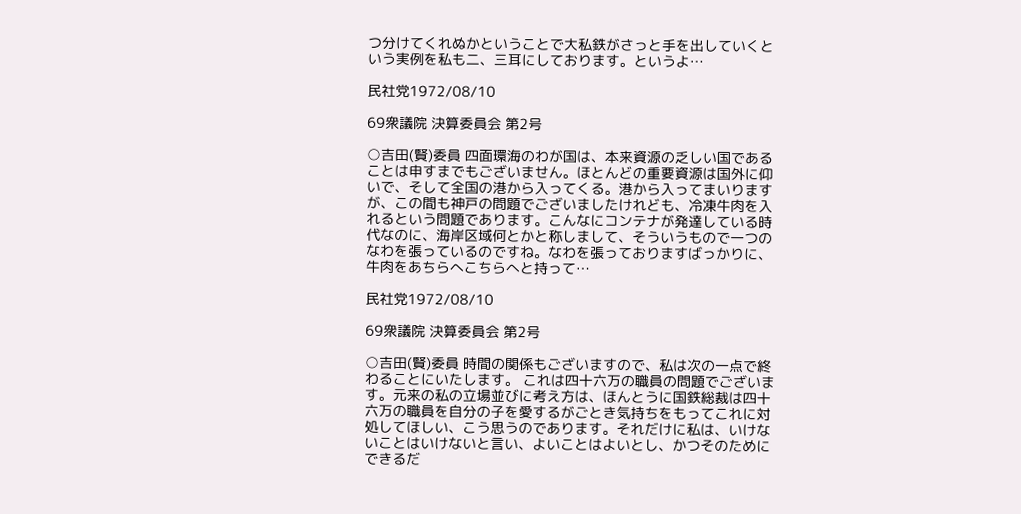つ分けてくれぬかということで大私鉄がさっと手を出していくという実例を私も二、三耳にしております。というよ…

民社党1972/08/10

69衆議院 決算委員会 第2号

○吉田(賢)委員 四面環海のわが国は、本来資源の乏しい国であることは申すまでもございません。ほとんどの重要資源は国外に仰いで、そして全国の港から入ってくる。港から入ってまいりますが、この間も神戸の問題でございましたけれども、冷凍牛肉を入れるという問題であります。こんなにコンテナが発達している時代なのに、海岸区域何とかと称しまして、そういうもので一つのなわを張っているのですね。なわを張っておりますばっかりに、牛肉をあちらへこちらへと持って…

民社党1972/08/10

69衆議院 決算委員会 第2号

○吉田(賢)委員 時間の関係もございますので、私は次の一点で終わることにいたします。 これは四十六万の職員の問題でございます。元来の私の立場並びに考え方は、ほんとうに国鉄総裁は四十六万の職員を自分の子を愛するがごとき気持ちをもってこれに対処してほしい、こう思うのであります。それだけに私は、いけないことはいけないと言い、よいことはよいとし、かつそのためにできるだ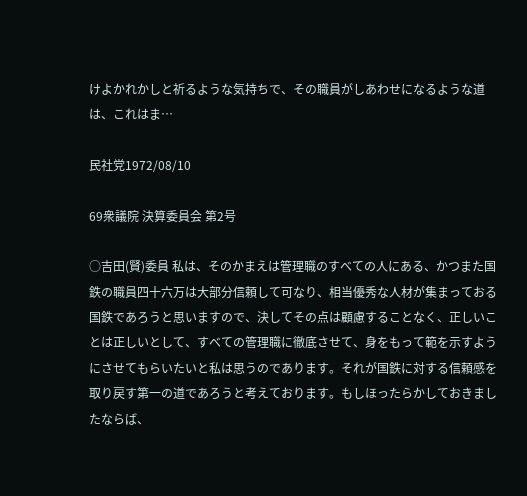けよかれかしと祈るような気持ちで、その職員がしあわせになるような道は、これはま…

民社党1972/08/10

69衆議院 決算委員会 第2号

○吉田(賢)委員 私は、そのかまえは管理職のすべての人にある、かつまた国鉄の職員四十六万は大部分信頼して可なり、相当優秀な人材が集まっておる国鉄であろうと思いますので、決してその点は顧慮することなく、正しいことは正しいとして、すべての管理職に徹底させて、身をもって範を示すようにさせてもらいたいと私は思うのであります。それが国鉄に対する信頼感を取り戻す第一の道であろうと考えております。もしほったらかしておきましたならば、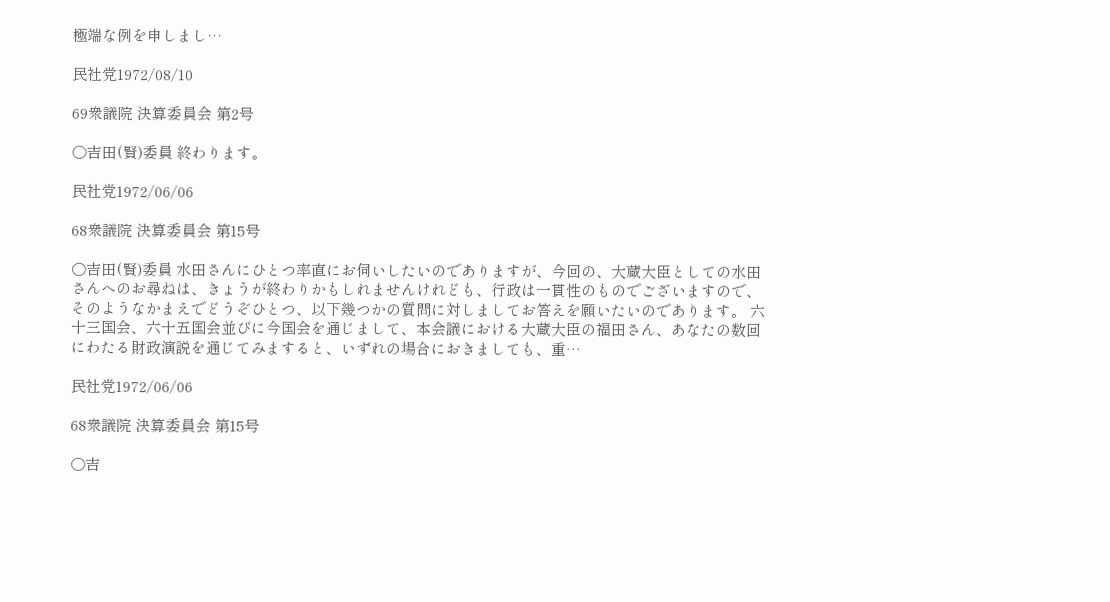極端な例を申しまし…

民社党1972/08/10

69衆議院 決算委員会 第2号

○吉田(賢)委員 終わります。

民社党1972/06/06

68衆議院 決算委員会 第15号

○吉田(賢)委員 水田さんにひとつ率直にお伺いしたいのでありますが、今回の、大蔵大臣としての水田さんへのお尋ねは、きょうが終わりかもしれませんけれども、行政は一貫性のものでございますので、そのようなかまえでどうぞひとつ、以下幾つかの質問に対しましてお答えを願いたいのであります。 六十三国会、六十五国会並びに今国会を通じまして、本会議における大蔵大臣の福田さん、あなたの数回にわたる財政演説を通じてみますると、いずれの場合におきましても、重…

民社党1972/06/06

68衆議院 決算委員会 第15号

○吉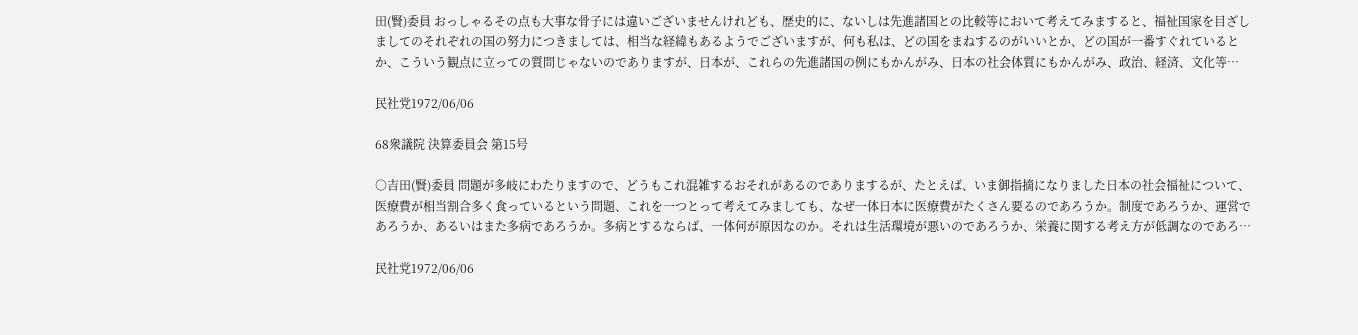田(賢)委員 おっしゃるその点も大事な骨子には違いございませんけれども、歴史的に、ないしは先進諸国との比較等において考えてみますると、福祉国家を目ざしましてのそれぞれの国の努力につきましては、相当な経緯もあるようでございますが、何も私は、どの国をまねするのがいいとか、どの国が一番すぐれているとか、こういう観点に立っての質問じゃないのでありますが、日本が、これらの先進諸国の例にもかんがみ、日本の社会体質にもかんがみ、政治、経済、文化等…

民社党1972/06/06

68衆議院 決算委員会 第15号

○吉田(賢)委員 問題が多岐にわたりますので、どうもこれ混雑するおそれがあるのでありまするが、たとえば、いま御指摘になりました日本の社会福祉について、医療費が相当割合多く食っているという問題、これを一つとって考えてみましても、なぜ一体日本に医療費がたくさん要るのであろうか。制度であろうか、運営であろうか、あるいはまた多病であろうか。多病とするならば、一体何が原因なのか。それは生活環境が悪いのであろうか、栄養に関する考え方が低調なのであろ…

民社党1972/06/06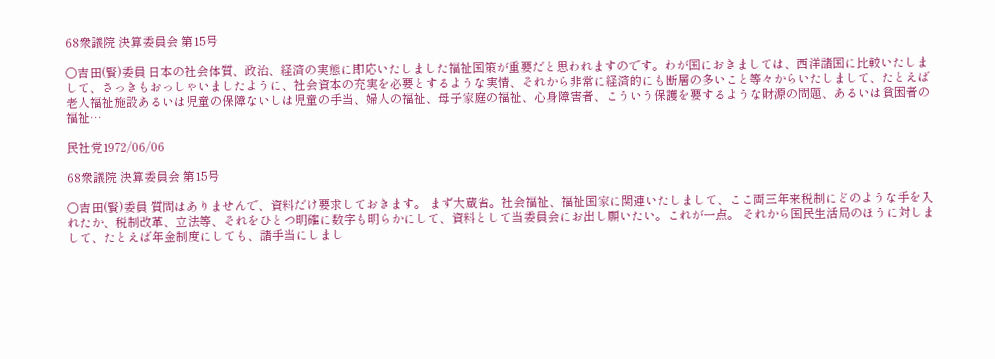68衆議院 決算委員会 第15号

○吉田(賢)委員 日本の社会体質、政治、経済の実態に即応いたしました福祉国策が重要だと思われますのです。わが国におきましては、西洋諸国に比較いたしまして、さっきもおっしゃいましたように、社会資本の充実を必要とするような実情、それから非常に経済的にも断層の多いこと等々からいたしまして、たとえば老人福祉施設あるいは児童の保障ないしは児童の手当、婦人の福祉、母子家庭の福祉、心身障害者、こういう保護を要するような財源の問題、あるいは貧困者の福祉…

民社党1972/06/06

68衆議院 決算委員会 第15号

○吉田(賢)委員 質問はありませんで、資料だけ要求しておきます。 まず大蔵省。社会福祉、福祉国家に関連いたしまして、ここ両三年来税制にどのような手を入れたか、税制改革、立法等、それをひとつ明確に数字も明らかにして、資料として当委員会にお出し願いたい。これが一点。 それから国民生活局のほうに対しまして、たとえば年金制度にしても、諸手当にしまし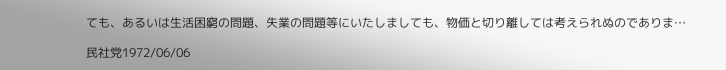ても、あるいは生活困窮の問題、失業の問題等にいたしましても、物価と切り離しては考えられぬのでありま…

民社党1972/06/06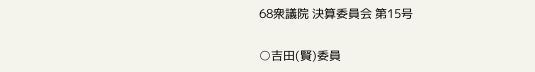68衆議院 決算委員会 第15号

○吉田(賢)委員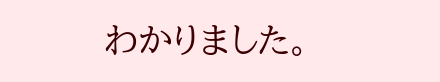わかりました。